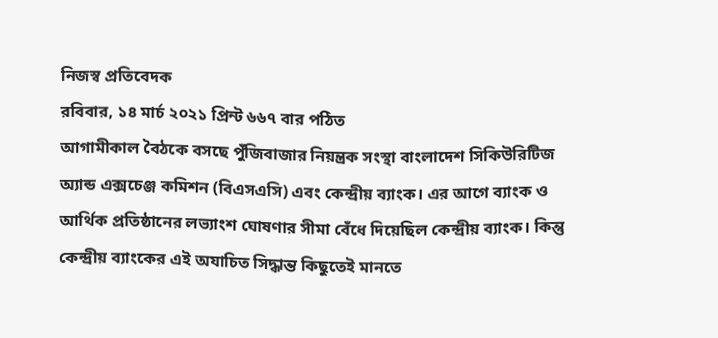নিজস্ব প্রতিবেদক
রবিবার, ১৪ মার্চ ২০২১ প্রিন্ট ৬৬৭ বার পঠিত
আগামীকাল বৈঠকে বসছে পুঁজিবাজার নিয়ন্ত্রক সংস্থা বাংলাদেশ সিকিউরিটিজ অ্যান্ড এক্সচেঞ্জ কমিশন (বিএসএসি) এবং কেন্দ্রীয় ব্যাংক। এর আগে ব্যাংক ও আর্থিক প্রতিষ্ঠানের লভ্যাংশ ঘোষণার সীমা বেঁধে দিয়েছিল কেন্দ্রীয় ব্যাংক। কিন্তু কেন্দ্রীয় ব্যাংকের এই অযাচিত সিদ্ধান্ত কিছুতেই মানতে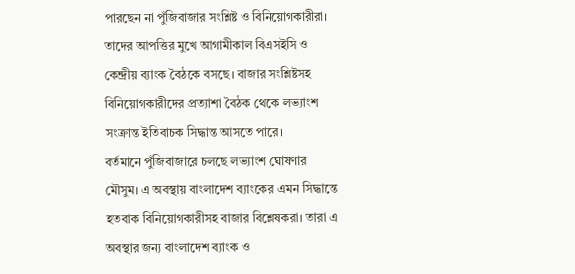পারছেন না পুঁজিবাজার সংশ্লিষ্ট ও বিনিয়োগকারীরা। তাদের আপত্তির মুখে আগামীকাল বিএসইসি ও কেন্দ্রীয় ব্যাংক বৈঠকে বসছে। বাজার সংশ্লিষ্টসহ বিনিয়োগকারীদের প্রত্যাশা বৈঠক থেকে লভ্যাংশ সংক্রান্ত ইতিবাচক সিদ্ধান্ত আসতে পারে।
বর্তমানে পুঁজিবাজারে চলছে লভ্যাংশ ঘোষণার মৌসুম। এ অবস্থায় বাংলাদেশ ব্যাংকের এমন সিদ্ধান্তে হতবাক বিনিয়োগকারীসহ বাজার বিশ্লেষকরা। তারা এ অবস্থার জন্য বাংলাদেশ ব্যাংক ও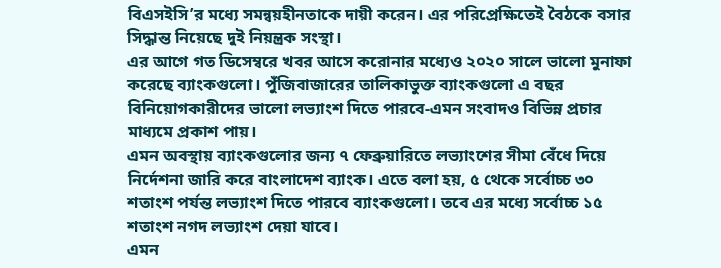বিএসইসি’র মধ্যে সমন্বয়হীনতাকে দায়ী করেন। এর পরিপ্রেক্ষিতেই বৈঠকে বসার সিদ্ধান্ত নিয়েছে দুই নিয়ন্ত্রক সংস্থা।
এর আগে গত ডিসেম্বরে খবর আসে করোনার মধ্যেও ২০২০ সালে ভালো মুনাফা করেছে ব্যাংকগুলো। পুঁজিবাজারের তালিকাভুক্ত ব্যাংকগুলো এ বছর বিনিয়োগকারীদের ভালো লভ্যাংশ দিতে পারবে-এমন সংবাদও বিভিন্ন প্রচার মাধ্যমে প্রকাশ পায়।
এমন অবস্থায় ব্যাংকগুলোর জন্য ৭ ফেব্রুয়ারিতে লভ্যাংশের সীমা বেঁধে দিয়ে নির্দেশনা জারি করে বাংলাদেশ ব্যাংক। এতে বলা হয়, ৫ থেকে সর্বোচ্চ ৩০ শতাংশ পর্যন্ত লভ্যাংশ দিতে পারবে ব্যাংকগুলো। তবে এর মধ্যে সর্বোচ্চ ১৫ শতাংশ নগদ লভ্যাংশ দেয়া যাবে।
এমন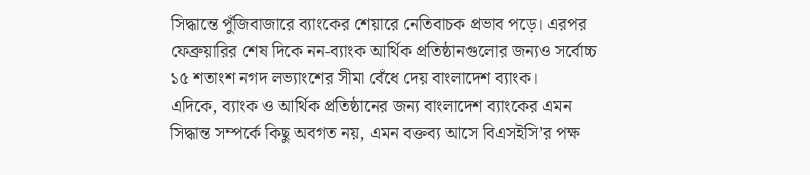সিদ্ধান্তে পুঁজিবাজারে ব্যাংকের শেয়ারে নেতিবাচক প্রভাব পড়ে। এরপর ফেব্রুয়ারির শেষ দিকে নন-ব্যাংক আর্থিক প্রতিষ্ঠানগুলোর জন্যও সর্বোচ্চ ১৫ শতাংশ নগদ লভ্যাংশের সীমা বেঁধে দেয় বাংলাদেশ ব্যাংক।
এদিকে, ব্যাংক ও আর্থিক প্রতিষ্ঠানের জন্য বাংলাদেশ ব্যাংকের এমন সিদ্ধান্ত সম্পর্কে কিছু অবগত নয়, এমন বক্তব্য আসে বিএসইসি’র পক্ষ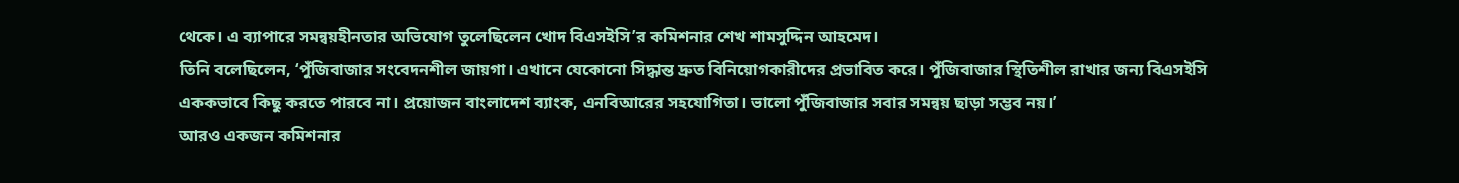থেকে। এ ব্যাপারে সমন্বয়হীনতার অভিযোগ তুলেছিলেন খোদ বিএসইসি’র কমিশনার শেখ শামসুদ্দিন আহমেদ।
তিনি বলেছিলেন, ‘পুঁজিবাজার সংবেদনশীল জায়গা। এখানে যেকোনো সিদ্ধান্ত দ্রুত বিনিয়োগকারীদের প্রভাবিত করে। পুঁজিবাজার স্থিতিশীল রাখার জন্য বিএসইসি এককভাবে কিছু করতে পারবে না। প্রয়োজন বাংলাদেশ ব্যাংক, এনবিআরের সহযোগিতা। ভালো পুঁজিবাজার সবার সমন্বয় ছাড়া সম্ভব নয়।’
আরও একজন কমিশনার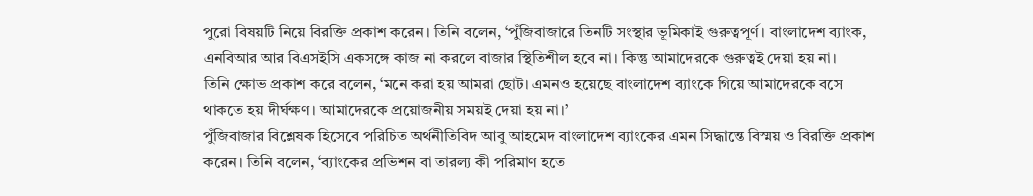পুরো বিষয়টি নিয়ে বিরক্তি প্রকাশ করেন। তিনি বলেন, ‘পুঁজিবাজারে তিনটি সংস্থার ভূমিকাই গুরুত্বপূর্ণ। বাংলাদেশ ব্যাংক, এনবিআর আর বিএসইসি একসঙ্গে কাজ না করলে বাজার স্থিতিশীল হবে না। কিন্তু আমাদেরকে গুরুত্বই দেয়া হয় না।
তিনি ক্ষোভ প্রকাশ করে বলেন, ‘মনে করা হয় আমরা ছোট। এমনও হয়েছে বাংলাদেশ ব্যাংকে গিয়ে আমাদেরকে বসে থাকতে হয় দীর্ঘক্ষণ। আমাদেরকে প্রয়োজনীয় সময়ই দেয়া হয় না।’
পুঁজিবাজার বিশ্লেষক হিসেবে পরিচিত অর্থনীতিবিদ আবু আহমেদ বাংলাদেশ ব্যাংকের এমন সিদ্ধান্তে বিস্ময় ও বিরক্তি প্রকাশ করেন। তিনি বলেন, ‘ব্যাংকের প্রভিশন বা তারল্য কী পরিমাণ হতে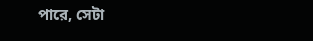পারে, সেটা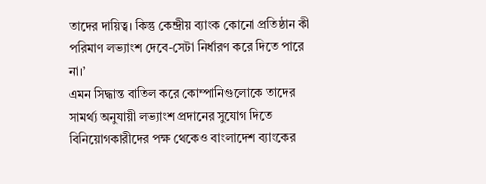তাদের দায়িত্ব। কিন্তু কেন্দ্রীয় ব্যাংক কোনো প্রতিষ্ঠান কী পরিমাণ লভ্যাংশ দেবে-সেটা নির্ধারণ করে দিতে পারে না।’
এমন সিদ্ধান্ত বাতিল করে কোম্পানিগুলোকে তাদের সামর্থ্য অনুযায়ী লভ্যাংশ প্রদানের সুযোগ দিতে বিনিয়োগকারীদের পক্ষ থেকেও বাংলাদেশ ব্যাংকের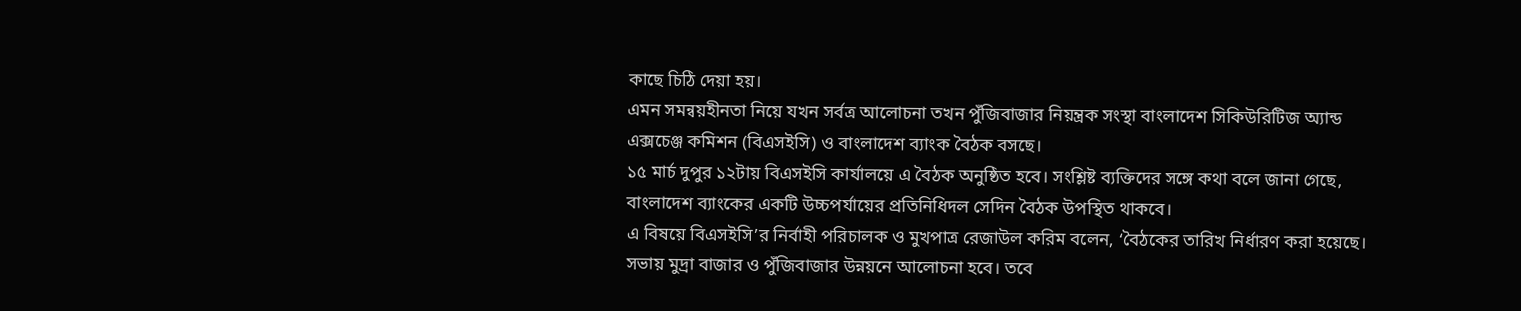কাছে চিঠি দেয়া হয়।
এমন সমন্বয়হীনতা নিয়ে যখন সর্বত্র আলোচনা তখন পুঁজিবাজার নিয়ন্ত্রক সংস্থা বাংলাদেশ সিকিউরিটিজ অ্যান্ড এক্সচেঞ্জ কমিশন (বিএসইসি) ও বাংলাদেশ ব্যাংক বৈঠক বসছে।
১৫ মার্চ দুপুর ১২টায় বিএসইসি কার্যালয়ে এ বৈঠক অনুষ্ঠিত হবে। সংশ্লিষ্ট ব্যক্তিদের সঙ্গে কথা বলে জানা গেছে, বাংলাদেশ ব্যাংকের একটি উচ্চপর্যায়ের প্রতিনিধিদল সেদিন বৈঠক উপস্থিত থাকবে।
এ বিষয়ে বিএসইসি’র নির্বাহী পরিচালক ও মুখপাত্র রেজাউল করিম বলেন, ‘বৈঠকের তারিখ নির্ধারণ করা হয়েছে। সভায় মুদ্রা বাজার ও পুঁজিবাজার উন্নয়নে আলোচনা হবে। তবে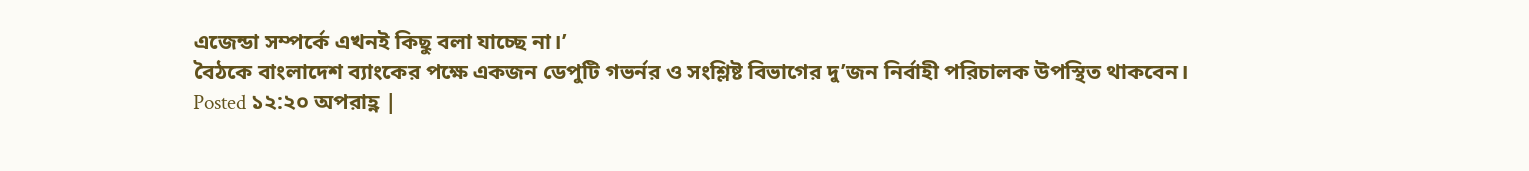এজেন্ডা সম্পর্কে এখনই কিছু বলা যাচ্ছে না।’
বৈঠকে বাংলাদেশ ব্যাংকের পক্ষে একজন ডেপুটি গভর্নর ও সংশ্লিষ্ট বিভাগের দু’জন নির্বাহী পরিচালক উপস্থিত থাকবেন।
Posted ১২:২০ অপরাহ্ণ |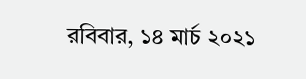রবিবার, ১৪ মার্চ ২০২১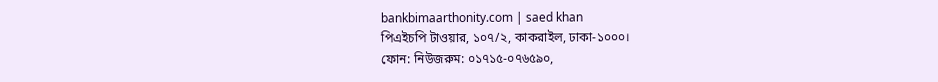bankbimaarthonity.com | saed khan
পিএইচপি টাওয়ার, ১০৭/২, কাকরাইল, ঢাকা-১০০০।
ফোন: নিউজরুম: ০১৭১৫-০৭৬৫৯০,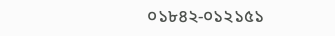০১৮৪২-০১২১৫১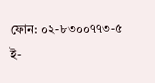ফোন: ০২-৮৩০০৭৭৩-৫
ই-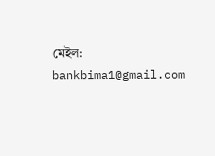মেইল: bankbima1@gmail.com